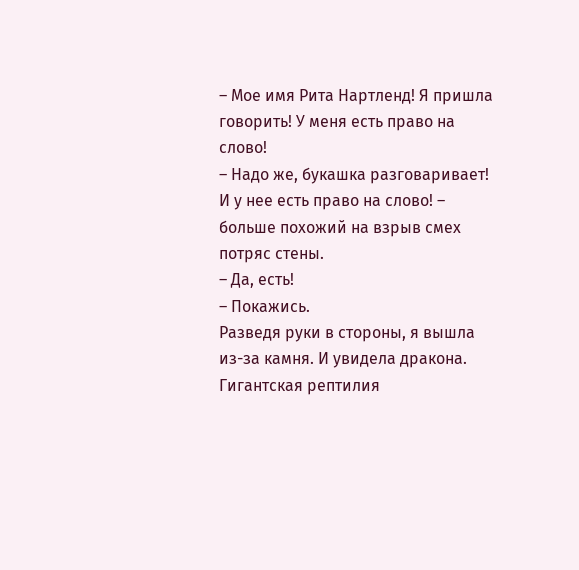– Мое имя Рита Нартленд! Я пришла говорить! У меня есть право на слово!
– Надо же, букашка разговаривает! И у нее есть право на слово! – больше похожий на взрыв смех потряс стены.
– Да, есть!
– Покажись.
Разведя руки в стороны, я вышла из-за камня. И увидела дракона. Гигантская рептилия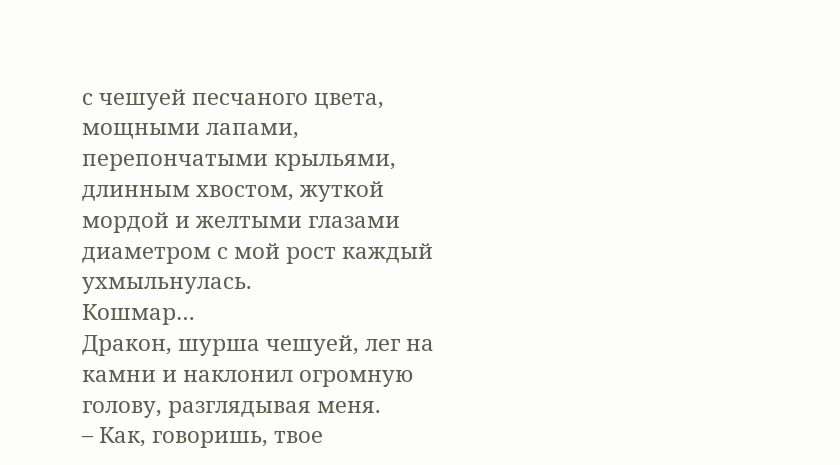с чешуей песчаного цвета, мощными лапами, перепончатыми крыльями, длинным хвостом, жуткой мордой и желтыми глазами диаметром с мой рост каждый ухмыльнулась.
Кошмар…
Дракон, шурша чешуей, лег на камни и наклонил огромную голову, разглядывая меня.
– Как, говоришь, твое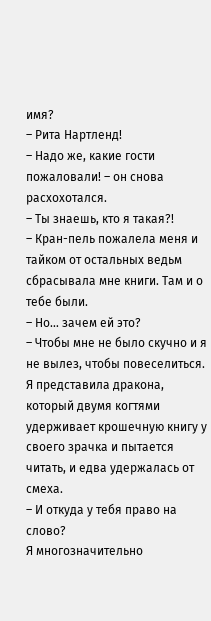имя?
– Рита Нартленд!
– Надо же, какие гости пожаловали! – он снова расхохотался.
– Ты знаешь, кто я такая?!
– Кран-пель пожалела меня и тайком от остальных ведьм сбрасывала мне книги. Там и о тебе были.
– Но… зачем ей это?
– Чтобы мне не было скучно и я не вылез, чтобы повеселиться.
Я представила дракона, который двумя когтями удерживает крошечную книгу у своего зрачка и пытается читать, и едва удержалась от смеха.
– И откуда у тебя право на слово?
Я многозначительно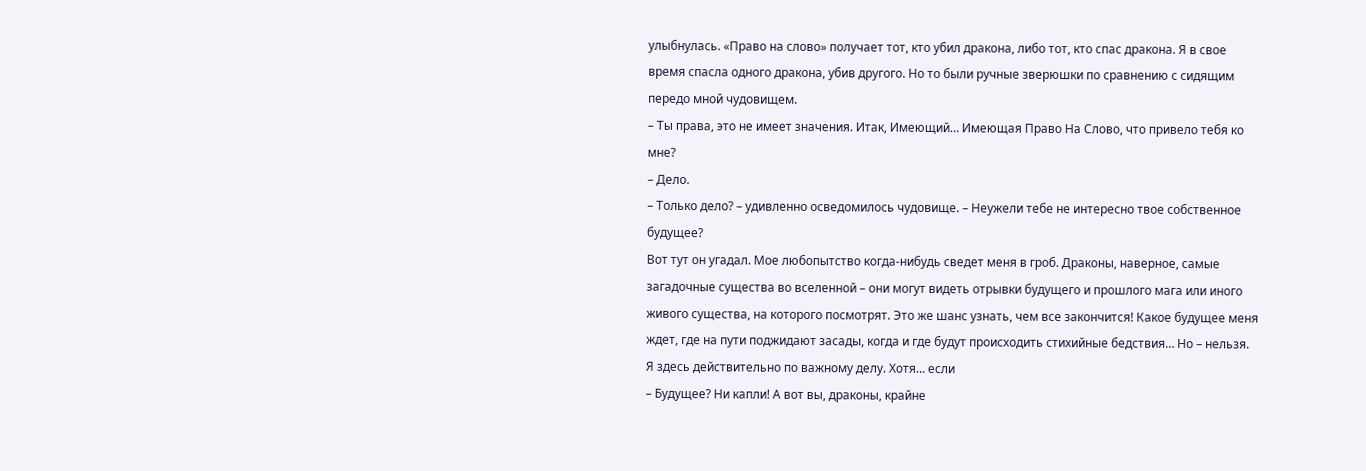улыбнулась. «Право на слово» получает тот, кто убил дракона, либо тот, кто спас дракона. Я в свое время спасла одного дракона, убив другого. Но то были ручные зверюшки по сравнению с сидящим передо мной чудовищем.
– Ты права, это не имеет значения. Итак, Имеющий… Имеющая Право На Слово, что привело тебя ко мне?
– Дело.
– Только дело? – удивленно осведомилось чудовище. – Неужели тебе не интересно твое собственное будущее?
Вот тут он угадал. Мое любопытство когда-нибудь сведет меня в гроб. Драконы, наверное, самые загадочные существа во вселенной – они могут видеть отрывки будущего и прошлого мага или иного живого существа, на которого посмотрят. Это же шанс узнать, чем все закончится! Какое будущее меня ждет, где на пути поджидают засады, когда и где будут происходить стихийные бедствия… Но – нельзя. Я здесь действительно по важному делу. Хотя… если
– Будущее? Ни капли! А вот вы, драконы, крайне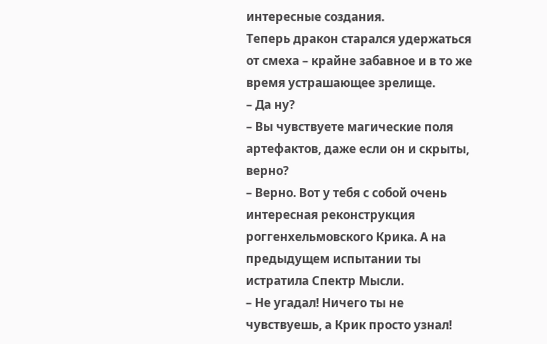интересные создания.
Теперь дракон старался удержаться от смеха – крайне забавное и в то же время устрашающее зрелище.
– Да ну?
– Вы чувствуете магические поля артефактов, даже если он и скрыты, верно?
– Верно. Вот у тебя с собой очень интересная реконструкция роггенхельмовского Крика. А на предыдущем испытании ты истратила Спектр Мысли.
– Не угадал! Ничего ты не чувствуешь, а Крик просто узнал!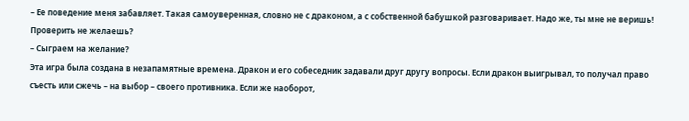– Ее поведение меня забавляет. Такая самоуверенная, словно не с драконом, а с собственной бабушкой разговаривает. Надо же, ты мне не веришь! Проверить не желаешь?
– Сыграем на желание?
Эта игра была создана в незапамятные времена. Дракон и его собеседник задавали друг другу вопросы. Если дракон выигрывал, то получал право съесть или сжечь – на выбор – своего противника. Если же наоборот,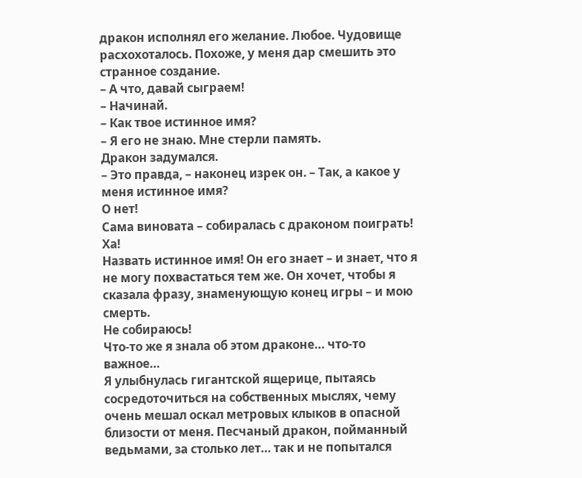дракон исполнял его желание. Любое. Чудовище расхохоталось. Похоже, у меня дар смешить это странное создание.
– А что, давай сыграем!
– Начинай.
– Как твое истинное имя?
– Я его не знаю. Мне стерли память.
Дракон задумался.
– Это правда, – наконец изрек он. – Так, а какое у меня истинное имя?
О нет!
Сама виновата – собиралась с драконом поиграть! Ха!
Назвать истинное имя! Он его знает – и знает, что я не могу похвастаться тем же. Он хочет, чтобы я сказала фразу, знаменующую конец игры – и мою смерть.
Не собираюсь!
Что-то же я знала об этом драконе… что-то важное…
Я улыбнулась гигантской ящерице, пытаясь сосредоточиться на собственных мыслях, чему очень мешал оскал метровых клыков в опасной близости от меня. Песчаный дракон, пойманный ведьмами, за столько лет… так и не попытался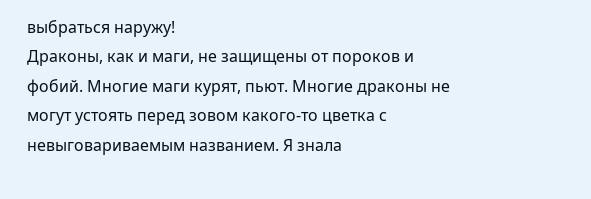выбраться наружу!
Драконы, как и маги, не защищены от пороков и фобий. Многие маги курят, пьют. Многие драконы не могут устоять перед зовом какого-то цветка с невыговариваемым названием. Я знала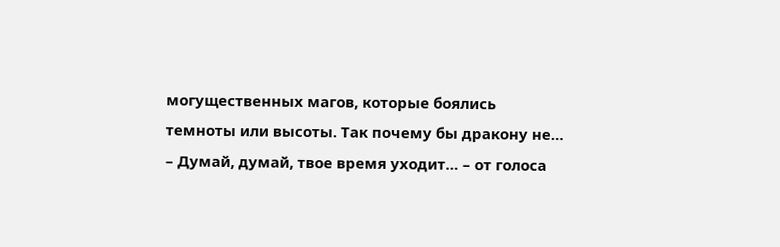могущественных магов, которые боялись темноты или высоты. Так почему бы дракону не…
– Думай, думай, твое время уходит… – от голоса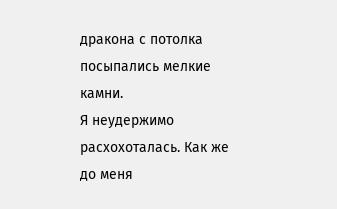дракона с потолка посыпались мелкие камни.
Я неудержимо расхохоталась. Как же до меня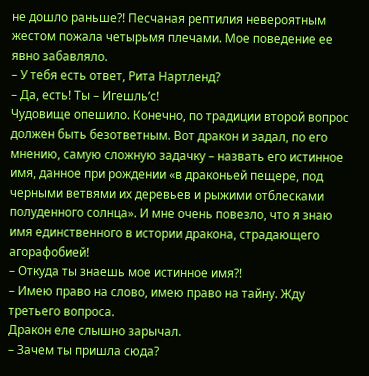не дошло раньше?! Песчаная рептилия невероятным жестом пожала четырьмя плечами. Мое поведение ее явно забавляло.
– У тебя есть ответ, Рита Нартленд?
– Да, есть! Ты – Игешль’с!
Чудовище опешило. Конечно, по традиции второй вопрос должен быть безответным. Вот дракон и задал, по его мнению, самую сложную задачку – назвать его истинное имя, данное при рождении «в драконьей пещере, под черными ветвями их деревьев и рыжими отблесками полуденного солнца». И мне очень повезло, что я знаю имя единственного в истории дракона, страдающего агорафобией!
– Откуда ты знаешь мое истинное имя?!
– Имею право на слово, имею право на тайну. Жду третьего вопроса.
Дракон еле слышно зарычал.
– Зачем ты пришла сюда?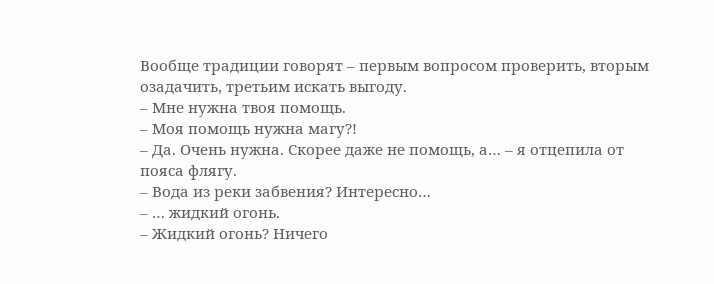Вообще традиции говорят – первым вопросом проверить, вторым озадачить, третьим искать выгоду.
– Мне нужна твоя помощь.
– Моя помощь нужна магу?!
– Да. Очень нужна. Скорее даже не помощь, а… – я отцепила от пояса флягу.
– Вода из реки забвения? Интересно…
– … жидкий огонь.
– Жидкий огонь? Ничего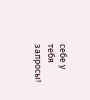себе у тебя запросы!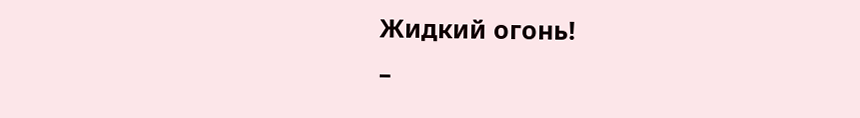Жидкий огонь!
–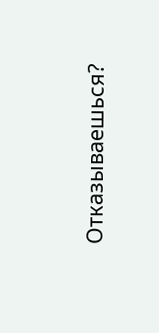Отказываешься?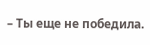– Ты еще не победила.